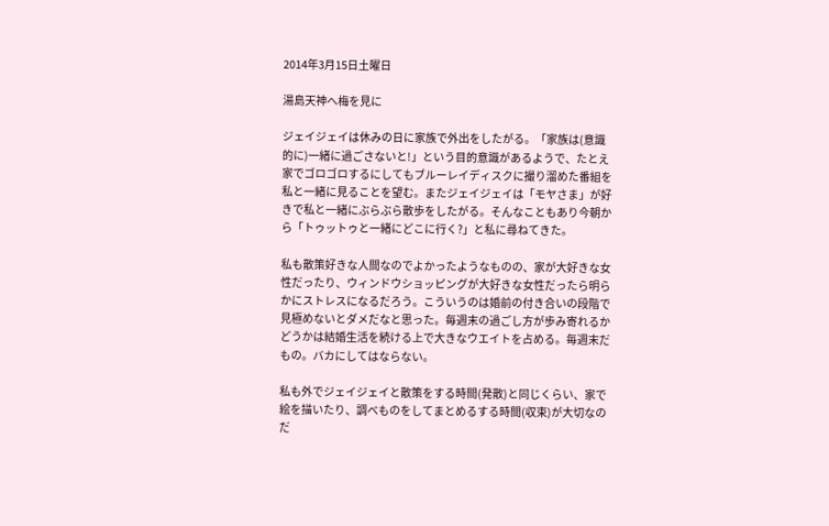2014年3月15日土曜日

湯島天神へ梅を見に

ジェイジェイは休みの日に家族で外出をしたがる。「家族は(意識的に)一緒に過ごさないと!」という目的意識があるようで、たとえ家でゴロゴロするにしてもブルーレイディスクに撮り溜めた番組を私と一緒に見ることを望む。またジェイジェイは「モヤさま」が好きで私と一緒にぶらぶら散歩をしたがる。そんなこともあり今朝から「トゥットゥと一緒にどこに行く?」と私に尋ねてきた。

私も散策好きな人間なのでよかったようなものの、家が大好きな女性だったり、ウィンドウショッピングが大好きな女性だったら明らかにストレスになるだろう。こういうのは婚前の付き合いの段階で見極めないとダメだなと思った。毎週末の過ごし方が歩み寄れるかどうかは結婚生活を続ける上で大きなウエイトを占める。毎週末だもの。バカにしてはならない。

私も外でジェイジェイと散策をする時間(発散)と同じくらい、家で絵を描いたり、調べものをしてまとめるする時間(収束)が大切なのだ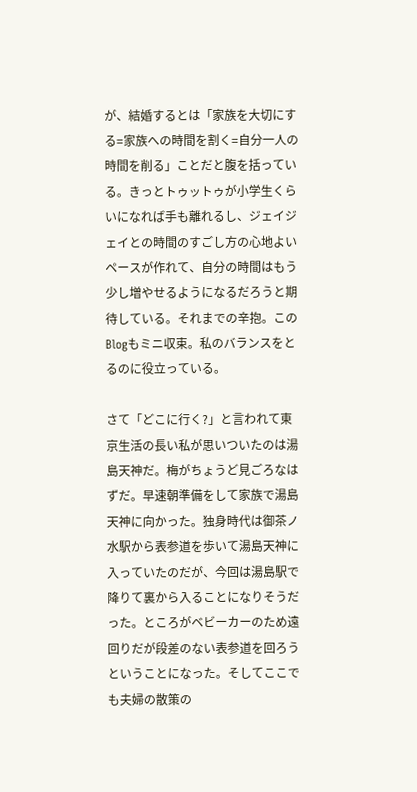が、結婚するとは「家族を大切にする=家族への時間を割く=自分一人の時間を削る」ことだと腹を括っている。きっとトゥットゥが小学生くらいになれば手も離れるし、ジェイジェイとの時間のすごし方の心地よいペースが作れて、自分の時間はもう少し増やせるようになるだろうと期待している。それまでの辛抱。このBlogもミニ収束。私のバランスをとるのに役立っている。

さて「どこに行く?」と言われて東京生活の長い私が思いついたのは湯島天神だ。梅がちょうど見ごろなはずだ。早速朝準備をして家族で湯島天神に向かった。独身時代は御茶ノ水駅から表参道を歩いて湯島天神に入っていたのだが、今回は湯島駅で降りて裏から入ることになりそうだった。ところがベビーカーのため遠回りだが段差のない表参道を回ろうということになった。そしてここでも夫婦の散策の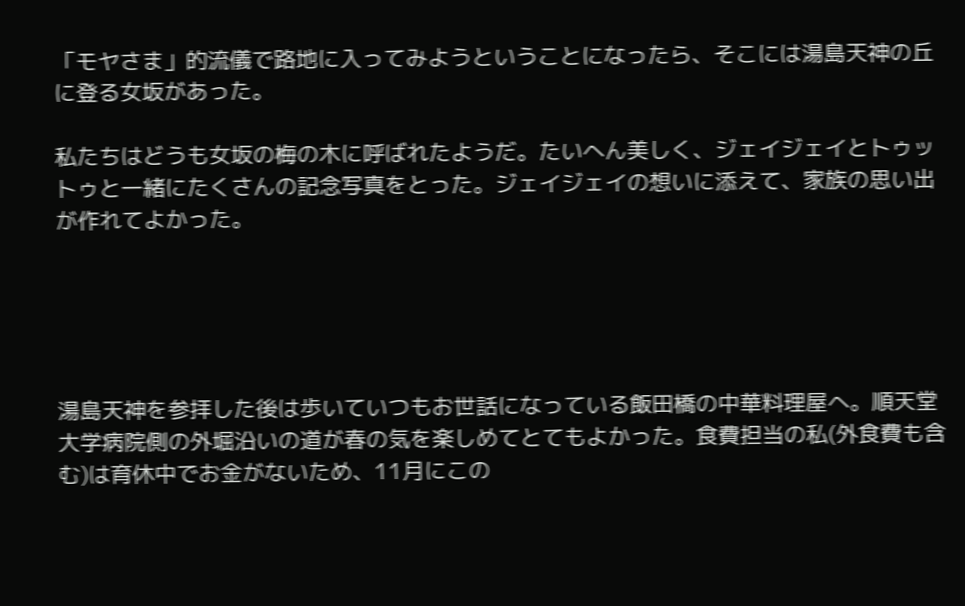「モヤさま」的流儀で路地に入ってみようということになったら、そこには湯島天神の丘に登る女坂があった。

私たちはどうも女坂の梅の木に呼ばれたようだ。たいへん美しく、ジェイジェイとトゥットゥと一緒にたくさんの記念写真をとった。ジェイジェイの想いに添えて、家族の思い出が作れてよかった。





湯島天神を参拝した後は歩いていつもお世話になっている飯田橋の中華料理屋へ。順天堂大学病院側の外堀沿いの道が春の気を楽しめてとてもよかった。食費担当の私(外食費も含む)は育休中でお金がないため、11月にこの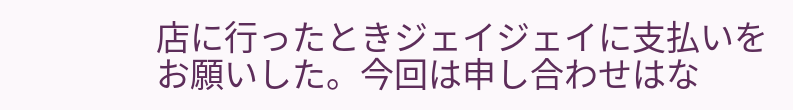店に行ったときジェイジェイに支払いをお願いした。今回は申し合わせはな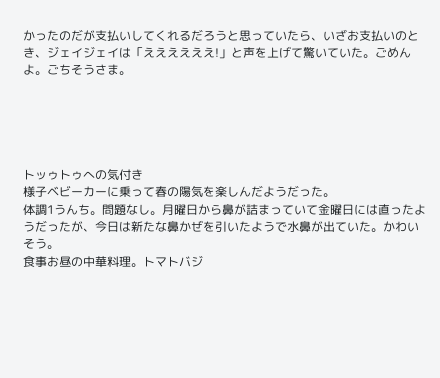かったのだが支払いしてくれるだろうと思っていたら、いざお支払いのとき、ジェイジェイは「ええええええ!」と声を上げて驚いていた。ごめんよ。ごちそうさま。





トッゥトゥへの気付き
様子ベビーカーに乗って春の陽気を楽しんだようだった。
体調1うんち。問題なし。月曜日から鼻が詰まっていて金曜日には直ったようだったが、今日は新たな鼻かぜを引いたようで水鼻が出ていた。かわいそう。
食事お昼の中華料理。トマトバジ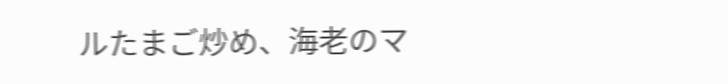ルたまご炒め、海老のマ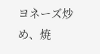ヨネーズ炒め、焼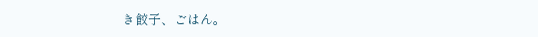き餃子、ごはん。